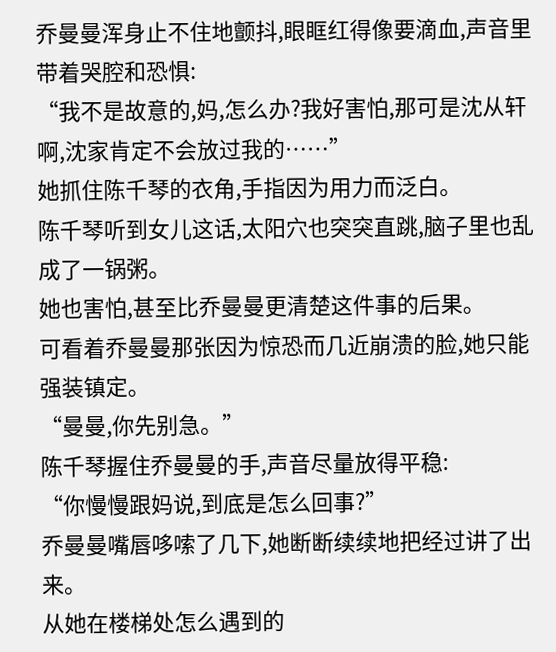乔曼曼浑身止不住地颤抖,眼眶红得像要滴血,声音里带着哭腔和恐惧:
“我不是故意的,妈,怎么办?我好害怕,那可是沈从轩啊,沈家肯定不会放过我的……”
她抓住陈千琴的衣角,手指因为用力而泛白。
陈千琴听到女儿这话,太阳穴也突突直跳,脑子里也乱成了一锅粥。
她也害怕,甚至比乔曼曼更清楚这件事的后果。
可看着乔曼曼那张因为惊恐而几近崩溃的脸,她只能强装镇定。
“曼曼,你先别急。”
陈千琴握住乔曼曼的手,声音尽量放得平稳:
“你慢慢跟妈说,到底是怎么回事?”
乔曼曼嘴唇哆嗦了几下,她断断续续地把经过讲了出来。
从她在楼梯处怎么遇到的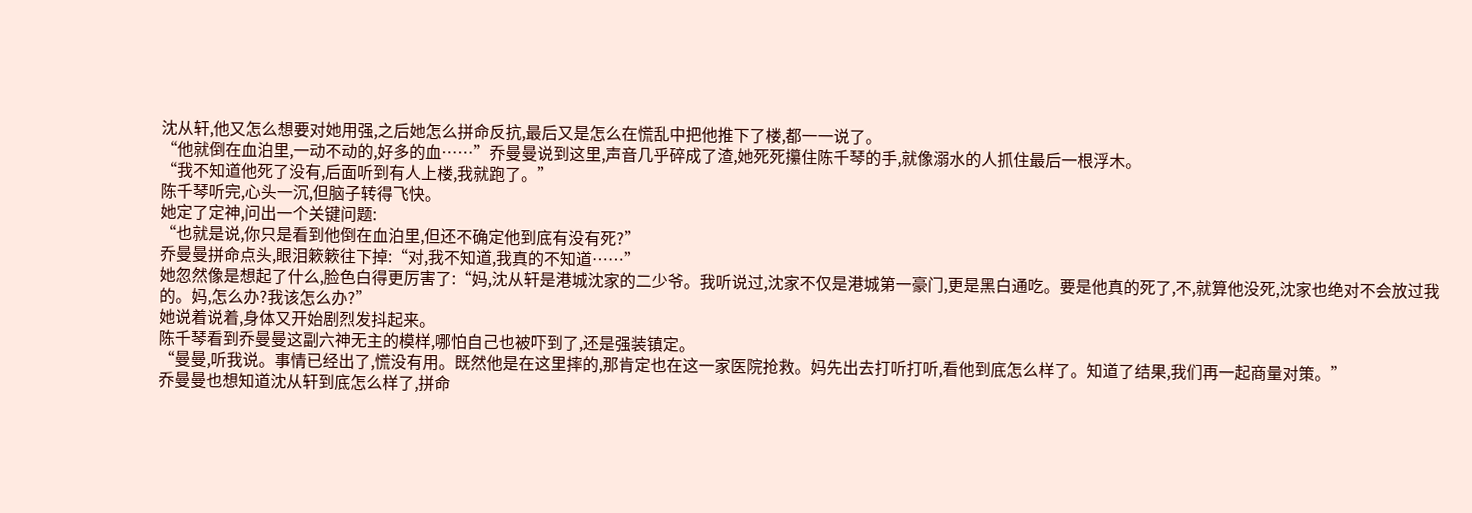沈从轩,他又怎么想要对她用强,之后她怎么拼命反抗,最后又是怎么在慌乱中把他推下了楼,都一一说了。
“他就倒在血泊里,一动不动的,好多的血……”乔曼曼说到这里,声音几乎碎成了渣,她死死攥住陈千琴的手,就像溺水的人抓住最后一根浮木。
“我不知道他死了没有,后面听到有人上楼,我就跑了。”
陈千琴听完,心头一沉,但脑子转得飞快。
她定了定神,问出一个关键问题:
“也就是说,你只是看到他倒在血泊里,但还不确定他到底有没有死?”
乔曼曼拼命点头,眼泪簌簌往下掉:“对,我不知道,我真的不知道……”
她忽然像是想起了什么,脸色白得更厉害了:“妈,沈从轩是港城沈家的二少爷。我听说过,沈家不仅是港城第一豪门,更是黑白通吃。要是他真的死了,不,就算他没死,沈家也绝对不会放过我的。妈,怎么办?我该怎么办?”
她说着说着,身体又开始剧烈发抖起来。
陈千琴看到乔曼曼这副六神无主的模样,哪怕自己也被吓到了,还是强装镇定。
“曼曼,听我说。事情已经出了,慌没有用。既然他是在这里摔的,那肯定也在这一家医院抢救。妈先出去打听打听,看他到底怎么样了。知道了结果,我们再一起商量对策。”
乔曼曼也想知道沈从轩到底怎么样了,拼命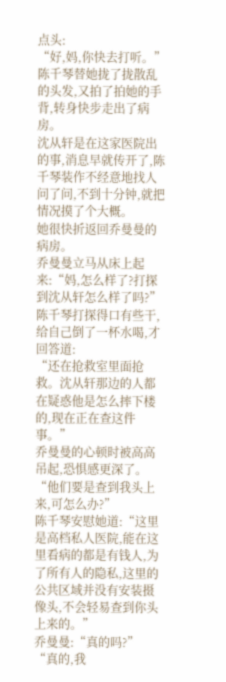点头:
“好,妈,你快去打听。”
陈千琴替她拢了拢散乱的头发,又拍了拍她的手背,转身快步走出了病房。
沈从轩是在这家医院出的事,消息早就传开了,陈千琴装作不经意地找人问了问,不到十分钟,就把情况摸了个大概。
她很快折返回乔曼曼的病房。
乔曼曼立马从床上起来:“妈,怎么样了?打探到沈从轩怎么样了吗?”
陈千琴打探得口有些干,给自己倒了一杯水喝,才回答道:
“还在抢救室里面抢救。沈从轩那边的人都在疑惑他是怎么摔下楼的,现在正在查这件事。”
乔曼曼的心顿时被高高吊起,恐惧感更深了。
“他们要是查到我头上来,可怎么办?”
陈千琴安慰她道:“这里是高档私人医院,能在这里看病的都是有钱人,为了所有人的隐私,这里的公共区域并没有安装摄像头,不会轻易查到你头上来的。”
乔曼曼:“真的吗?”
“真的,我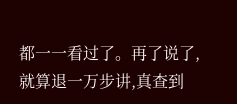都一一看过了。再了说了,就算退一万步讲,真查到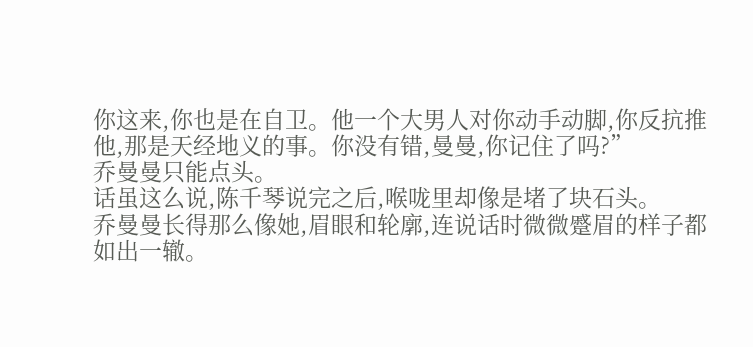你这来,你也是在自卫。他一个大男人对你动手动脚,你反抗推他,那是天经地义的事。你没有错,曼曼,你记住了吗?”
乔曼曼只能点头。
话虽这么说,陈千琴说完之后,喉咙里却像是堵了块石头。
乔曼曼长得那么像她,眉眼和轮廓,连说话时微微蹙眉的样子都如出一辙。